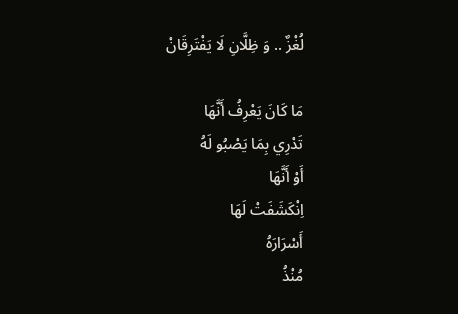لُغْزٌ .. وَ ظِلَّانِ لَا يَفْتَرِقَانْ

مَا كَانَ يَعْرِفُ أَنَّهَا
تَدْرِي بِمَا يَصْبُو لَهُ
أَوْ أَنَّهَا
اِنْكَشَفَتْ لَهَا
أَسْرَارَهُ
مُنْذُ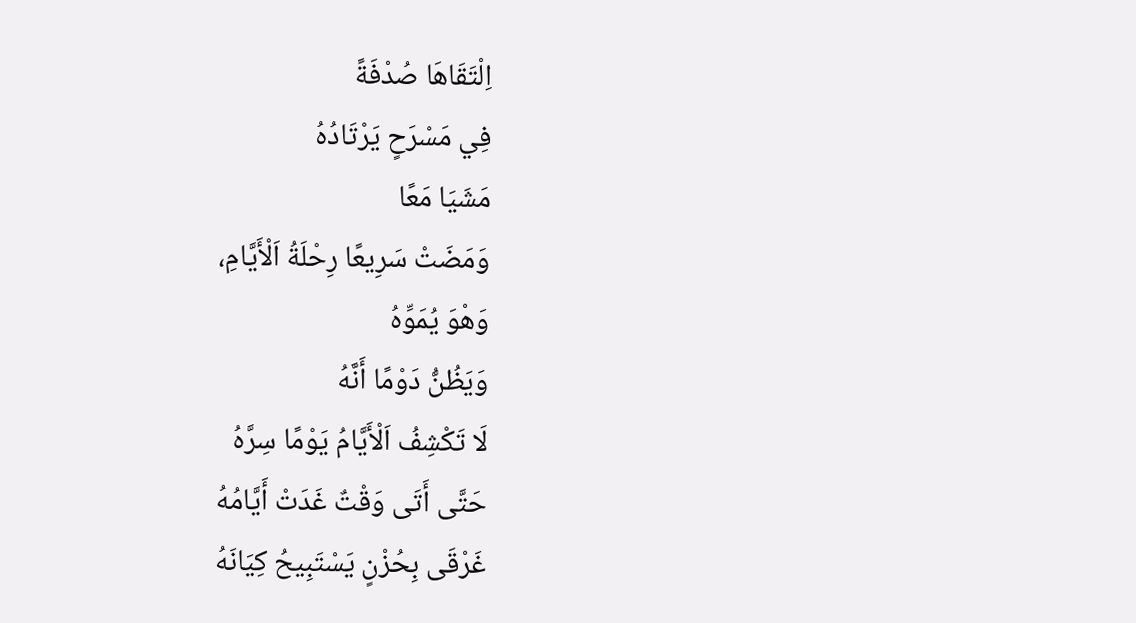اِلْتَقَاهَا صُدْفَةً
فِي مَسْرَحٍ يَرْتَادُهُ
مَشَيَا مَعًا
وَمَضَتْ سَرِيعًا رِحْلَةُ اَلْأَيَّامِ،
وَهْوَ يُمَوِّهُ
وَيَظُنُّ دَوْمًا أَنَّهُ
لَا تَكْشِفُ اَلْأَيَّامُ يَوْمًا سِرَّهُ
حَتَّى أَتَى وَقْتٌ غَدَتْ أَيَّامُهُ
غَرْقَى بِحُزْنٍ يَسْتَبِيحُ كِيَانَهُ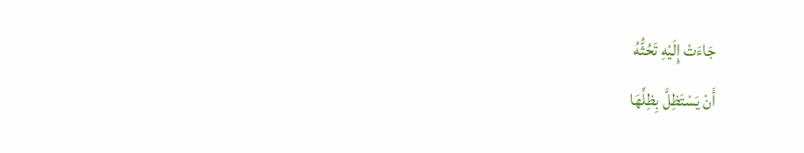جَاءَتْ إِلَيْهِ تَحُثُّهُ
أَنْ يَسْتَظِلَّ بِظِلِّهَا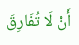أَنْ لَا تُفَارِقَ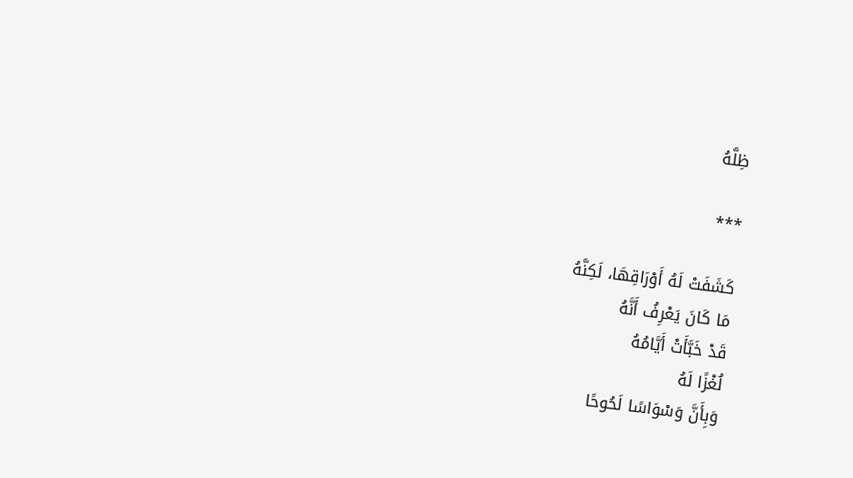ظِلَّهُ

***

كَشَفَتْ لَهُ أَوْرَاقِهَا، لَكِنَّهُ
مَا كَانَ يَعْرِفُ أَنَّهُ
قَدْ خَبَّأَتْ أَيَّامُهُ
لُغْزًا لَهُ
وَبِأَنَّ وَسْوَاسًا لَحُوحًا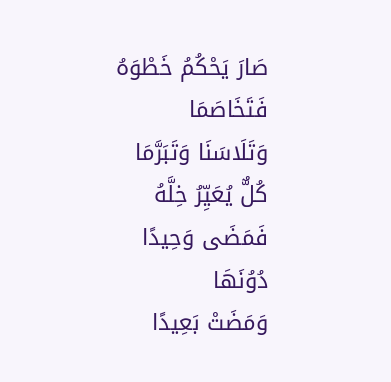صَارَ يَحْكُمُ خَطْوَهُ
فَتَخَاصَمَا
وَتَلَاسَنَا وَتَبَرَّمَا
كُلٌّ يُعَيِّرُ خِلَّهُ
فَمَضَى وَحِيدًا دُوُنَهَا
وَمَضَتْ بَعِيدًا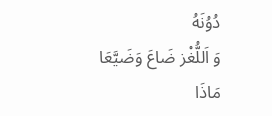دُوُنَهُ
وَ اَللُّغْز ضَاعَ وَضَيَّعَا
مَاذَا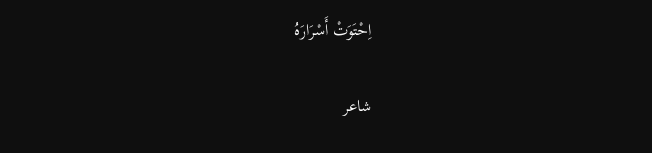اِحْتَوَتْ أَسْرَارَهُ

شاعر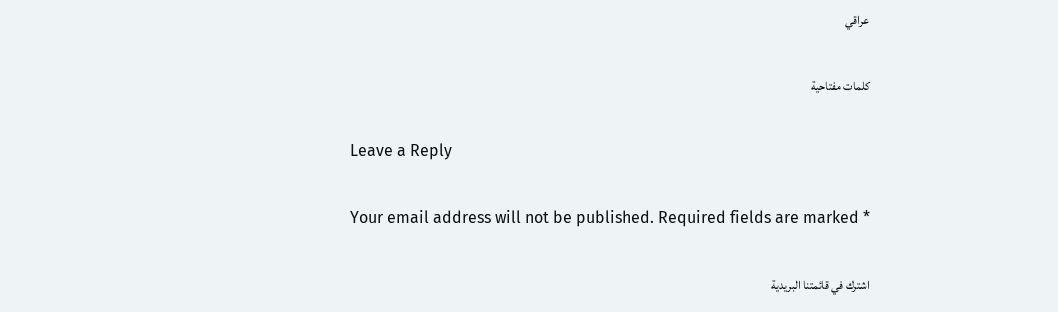عراقي

كلمات مفتاحية

Leave a Reply

Your email address will not be published. Required fields are marked *

اشترك في قائمتنا البريدية